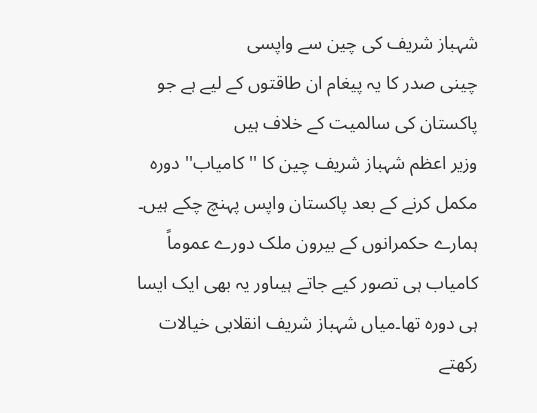شہباز شریف کی چین سے واپسی
چینی صدر کا یہ پیغام ان طاقتوں کے لیے ہے جو پاکستان کی سالمیت کے خلاف ہیں
وزیر اعظم شہباز شریف چین کا ''کامیاب'' دورہ مکمل کرنے کے بعد پاکستان واپس پہنچ چکے ہیں۔ ہمارے حکمرانوں کے بیرون ملک دورے عموماً کامیاب ہی تصور کیے جاتے ہیںاور یہ بھی ایک ایسا ہی دورہ تھا۔میاں شہباز شریف انقلابی خیالات رکھتے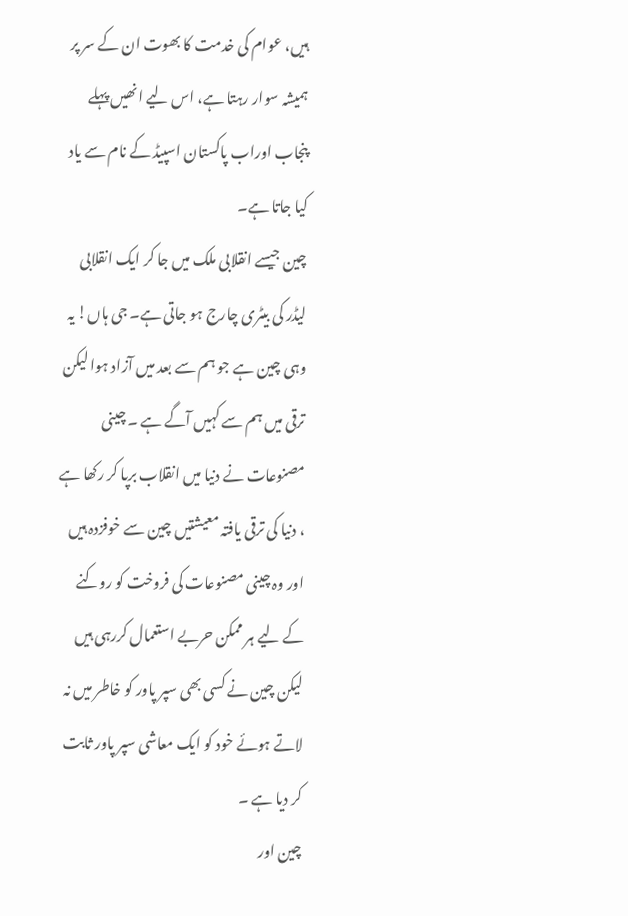ہیں، عوام کی خدمت کا بھوت ان کے سر پر ہمیشہ سوار رہتا ہے، اس لیے انھیں پہلے پنجاب اوراب پاکستان اسپیڈ کے نام سے یاد کیا جاتا ہے۔
چین جیسے انقلابی ملک میں جا کر ایک انقلابی لیڈر کی بیٹری چارج ہو جاتی ہے۔ جی ہاں! یہ وہی چین ہے جو ہم سے بعد میں آزاد ہوا لیکن ترقی میں ہم سے کہیں آگے ہے ۔ چینی مصنوعات نے دنیا میں انقلاب برپا کر رکھا ہے ، دنیا کی ترقی یافتہ معیشتیں چین سے خوفزدہ ہیں اور وہ چینی مصنوعات کی فروخت کو روکنے کے لیے ہر ممکن حربے استعمال کررہی ہیں لیکن چین نے کسی بھی سپر پاور کو خاطر میں نہ لاتے ہوئے خود کو ایک معاشی سپر پاور ثابت کر دیا ہے ۔
چین اور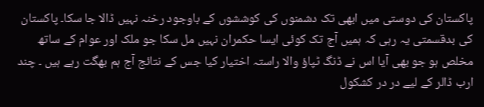پاکستان کی دوستی میں ابھی تک دشمنوں کی کوششوں کے باوجود رخنہ نہیں ڈالا جا سکا۔ پاکستان کی بدقسمتی یہ رہی کہ ہمیں آج تک کوئی ایسا حکمران نہیں مل سکا جو ملک اور عوام کے ساتھ مخلص ہو جو بھی آیا اس نے ڈنگ ٹپاؤ والا راستہ اختیار کیا جس کے نتائج آج ہم بھگت رہے ہیں ۔ چند ارب ڈالر کے لیے در در کشکول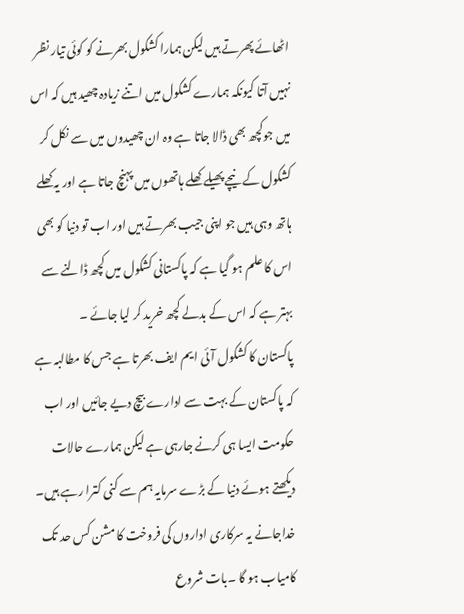اٹھائے پھرتے ہیں لیکن ہمارا کشکول بھرنے کو کوئی تیار نظر نہیں آتا کیونکہ ہمارے کشکول میں اتنے زیادہ چھید ہیں کہ اس میں جوکچھ بھی ڈالا جاتا ہے وہ ان چھیدوں میں سے نکل کر کشکول کے نیچے پھیلے کھلے ہاتھوں میں پہنچ جاتا ہے اور یہ کھلے ہاتھ وہی ہیں جو اپنی جیب بھرتے ہیں اور اب تو دنیا کو بھی اس کا علم ہو گیا ہے کہ پاکستانی کشکول میں کچھ ڈالنے سے بہتر ہے کہ اس کے بدلے کچھ خرید کر لیا جائے ۔
پاکستان کا کشکول آئی ایم ایف بھرتا ہے جس کا مطالبہ ہے کہ پاکستان کے بہت سے ادارے بیچ دیے جائیں اور اب حکومت ایسا ہی کرنے جارہی ہے لیکن ہمارے حالات دیکھتے ہوئے دنیا کے بڑے سرمایہ ہم سے کنی کترا رہے ہیں۔ خداجانے یہ سرکاری اداروں کی فروخت کا مشن کس حد تک کامیاب ہو گا ۔بات شروع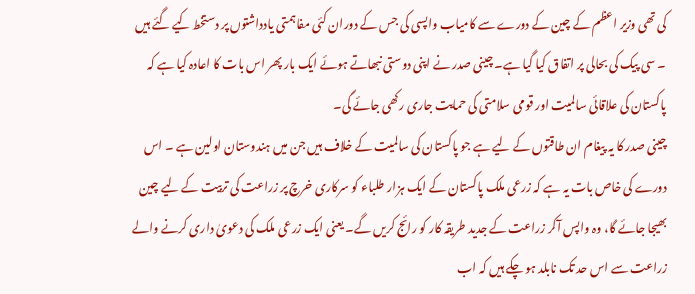کی تھی وزیر اعظم کے چین کے دورے سے کامیاب واپسی کی جس کے دوران کئی مفاہمتی یادداشتوں پر دستخط کیے گئے ہیں ۔ سی پیک کی بحالی پر اتفاق کیا گیا ہے۔ چینی صدر نے اپنی دوستی نبھاتے ہوئے ایک بار پھر اس بات کا اعادہ کیا ہے کہ پاکستان کی علاقائی سالمیت اور قومی سلامتی کی حمایت جاری رکھی جائے گی۔
چینی صدر کا یہ پیغام ان طاقتوں کے لیے ہے جو پاکستان کی سالمیت کے خلاف ہیں جن میں ہندوستان اولین ہے ۔ اس دورے کی خاص بات یہ ہے کہ زرعی ملک پاکستان کے ایک ہزار طلباء کو سرکاری خرچ پر زراعت کی تربیت کے لیے چین بھیجا جائے گا، وہ واپس آکر زراعت کے جدید طریقہ کار کو رائج کریں گے۔ یعنی ایک زرعی ملک کی دعویٰ داری کرنے والے زراعت سے اس حد تک نابلد ہو چکے ہیں کہ اب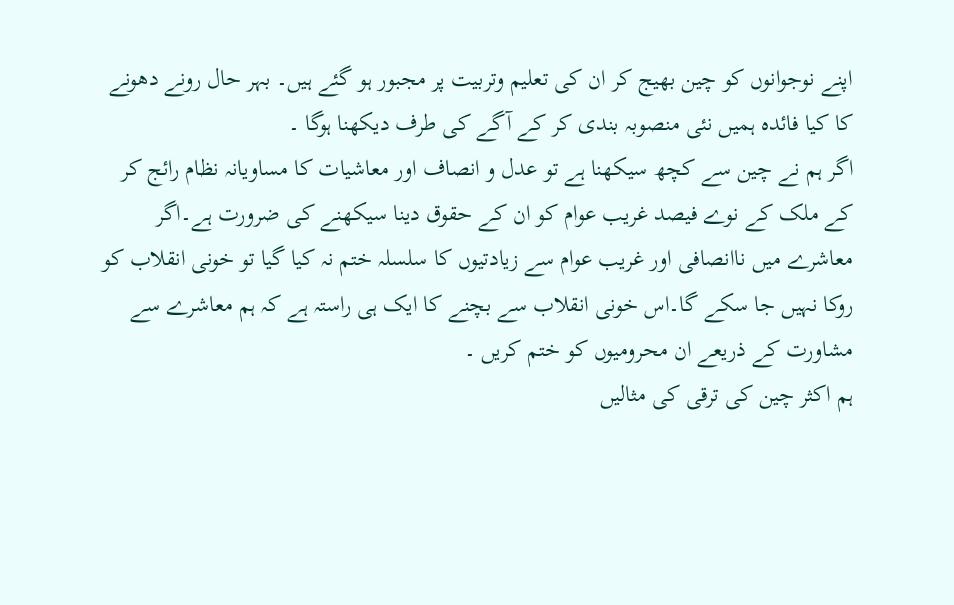اپنے نوجوانوں کو چین بھیج کر ان کی تعلیم وتربیت پر مجبور ہو گئے ہیں۔ بہر حال رونے دھونے کا کیا فائدہ ہمیں نئی منصوبہ بندی کر کے آگے کی طرف دیکھنا ہوگا ۔
اگر ہم نے چین سے کچھ سیکھنا ہے تو عدل و انصاف اور معاشیات کا مساویانہ نظام رائج کر کے ملک کے نوے فیصد غریب عوام کو ان کے حقوق دینا سیکھنے کی ضرورت ہے۔اگر معاشرے میں ناانصافی اور غریب عوام سے زیادتیوں کا سلسلہ ختم نہ کیا گیا تو خونی انقلاب کو روکا نہیں جا سکے گا۔اس خونی انقلاب سے بچنے کا ایک ہی راستہ ہے کہ ہم معاشرے سے مشاورت کے ذریعے ان محرومیوں کو ختم کریں ۔
ہم اکثر چین کی ترقی کی مثالیں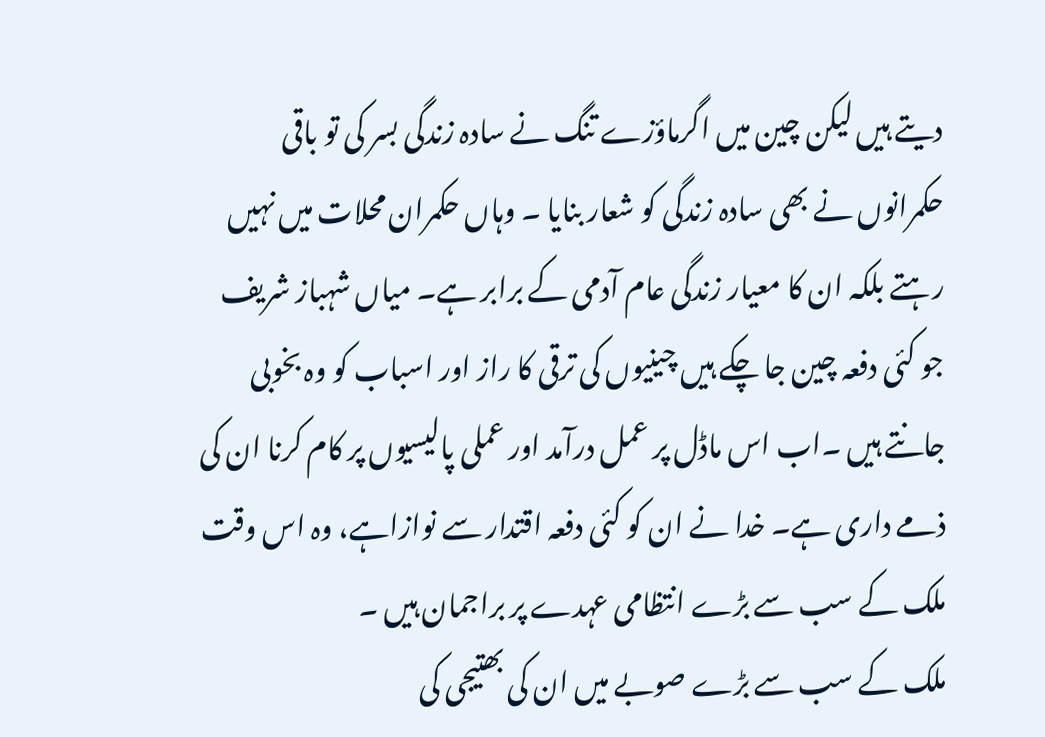دیتے ہیں لیکن چین میں اگرماؤزے تنگ نے سادہ زندگی بسر کی تو باقی حکمرانوں نے بھی سادہ زندگی کو شعار بنایا ۔ وہاں حکمران محلات میں نہیں رہتے بلکہ ان کا معیار زندگی عام آدمی کے برابر ہے۔ میاں شہباز شریف جو کئی دفعہ چین جا چکے ہیں چینیوں کی ترقی کا راز اور اسباب کو وہ بخوبی جانتے ہیں ۔اب اس ماڈل پر عمل درآمد اور عملی پالیسیوں پر کام کرنا ان کی ذمے داری ہے۔ خدا نے ان کو کئی دفعہ اقتدار سے نوازاہے، وہ اس وقت ملک کے سب سے بڑے انتظامی عہدے پر براجمان ہیں ۔
ملک کے سب سے بڑے صوبے میں ان کی بھتیجی کی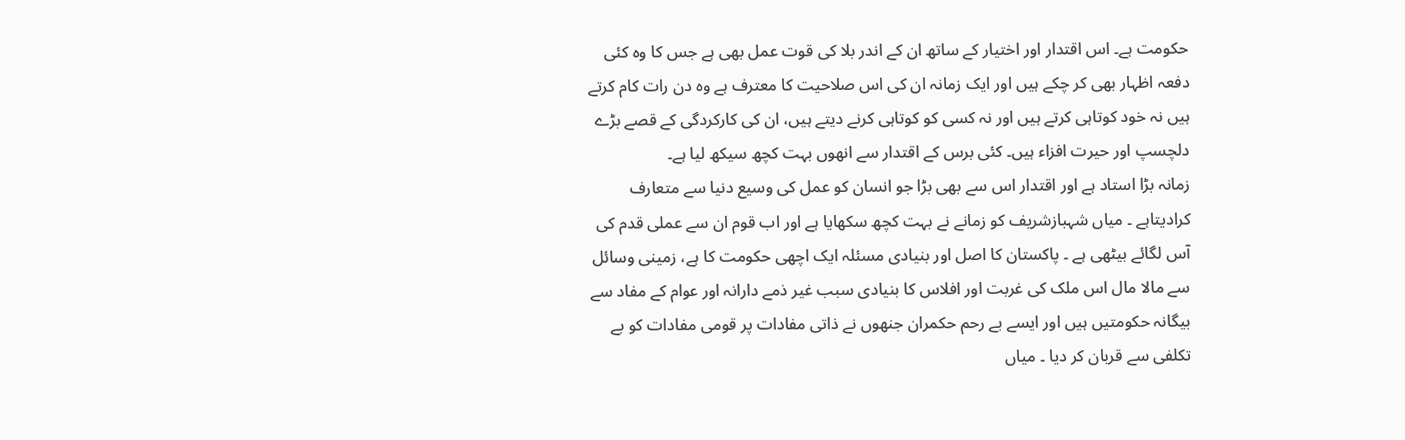حکومت ہے۔ اس اقتدار اور اختیار کے ساتھ ان کے اندر بلا کی قوت عمل بھی ہے جس کا وہ کئی دفعہ اظہار بھی کر چکے ہیں اور ایک زمانہ ان کی اس صلاحیت کا معترف ہے وہ دن رات کام کرتے ہیں نہ خود کوتاہی کرتے ہیں اور نہ کسی کو کوتاہی کرنے دیتے ہیں، ان کی کارکردگی کے قصے بڑے دلچسپ اور حیرت افزاء ہیں۔ کئی برس کے اقتدار سے انھوں بہت کچھ سیکھ لیا ہے۔
زمانہ بڑا استاد ہے اور اقتدار اس سے بھی بڑا جو انسان کو عمل کی وسیع دنیا سے متعارف کرادیتاہے ۔ میاں شہبازشریف کو زمانے نے بہت کچھ سکھایا ہے اور اب قوم ان سے عملی قدم کی آس لگائے بیٹھی ہے ۔ پاکستان کا اصل اور بنیادی مسئلہ ایک اچھی حکومت کا ہے، زمینی وسائل سے مالا مال اس ملک کی غربت اور افلاس کا بنیادی سبب غیر ذمے دارانہ اور عوام کے مفاد سے بیگانہ حکومتیں ہیں اور ایسے بے رحم حکمران جنھوں نے ذاتی مفادات پر قومی مفادات کو بے تکلفی سے قربان کر دیا ۔ میاں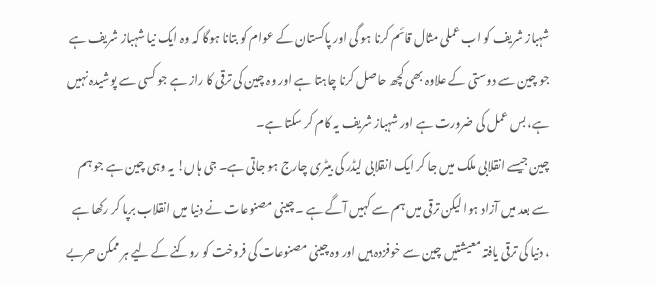شہباز شریف کو اب عملی مثال قائم کرنا ہو گی اور پاکستان کے عوام کو بتانا ہوگا کہ وہ ایک نیا شہباز شریف ہے جو چین سے دوستی کے علاوہ بھی کچھ حاصل کرنا چاہتا ہے اور وہ چین کی ترقی کا راز ہے جو کسی سے پوشیدہ نہیں ہے، بس عمل کی ضرورت ہے اور شہباز شریف یہ کام کر سکتا ہے۔
چین جیسے انقلابی ملک میں جا کر ایک انقلابی لیڈر کی بیٹری چارج ہو جاتی ہے۔ جی ہاں! یہ وہی چین ہے جو ہم سے بعد میں آزاد ہوا لیکن ترقی میں ہم سے کہیں آگے ہے ۔ چینی مصنوعات نے دنیا میں انقلاب برپا کر رکھا ہے ، دنیا کی ترقی یافتہ معیشتیں چین سے خوفزدہ ہیں اور وہ چینی مصنوعات کی فروخت کو روکنے کے لیے ہر ممکن حربے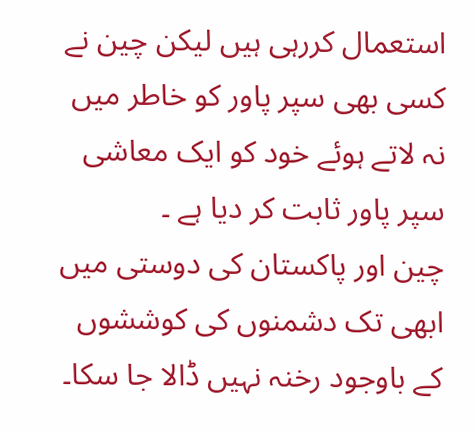استعمال کررہی ہیں لیکن چین نے کسی بھی سپر پاور کو خاطر میں نہ لاتے ہوئے خود کو ایک معاشی سپر پاور ثابت کر دیا ہے ۔
چین اور پاکستان کی دوستی میں ابھی تک دشمنوں کی کوششوں کے باوجود رخنہ نہیں ڈالا جا سکا۔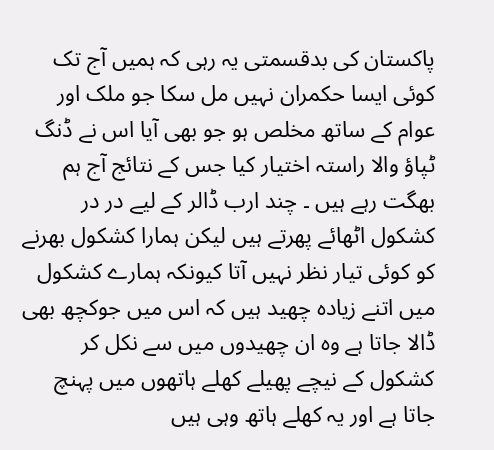پاکستان کی بدقسمتی یہ رہی کہ ہمیں آج تک کوئی ایسا حکمران نہیں مل سکا جو ملک اور عوام کے ساتھ مخلص ہو جو بھی آیا اس نے ڈنگ ٹپاؤ والا راستہ اختیار کیا جس کے نتائج آج ہم بھگت رہے ہیں ۔ چند ارب ڈالر کے لیے در در کشکول اٹھائے پھرتے ہیں لیکن ہمارا کشکول بھرنے کو کوئی تیار نظر نہیں آتا کیونکہ ہمارے کشکول میں اتنے زیادہ چھید ہیں کہ اس میں جوکچھ بھی ڈالا جاتا ہے وہ ان چھیدوں میں سے نکل کر کشکول کے نیچے پھیلے کھلے ہاتھوں میں پہنچ جاتا ہے اور یہ کھلے ہاتھ وہی ہیں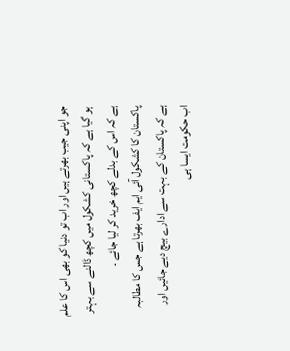جو اپنی جیب بھرتے ہیں اور اب تو دنیا کو بھی اس کا علم ہو گیا ہے کہ پاکستانی کشکول میں کچھ ڈالنے سے بہتر ہے کہ اس کے بدلے کچھ خرید کر لیا جائے ۔
پاکستان کا کشکول آئی ایم ایف بھرتا ہے جس کا مطالبہ ہے کہ پاکستان کے بہت سے ادارے بیچ دیے جائیں اور اب حکومت ایسا ہی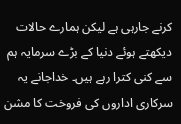کرنے جارہی ہے لیکن ہمارے حالات دیکھتے ہوئے دنیا کے بڑے سرمایہ ہم سے کنی کترا رہے ہیں۔ خداجانے یہ سرکاری اداروں کی فروخت کا مشن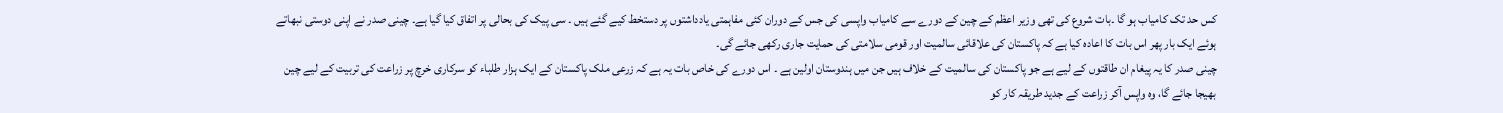کس حد تک کامیاب ہو گا ۔بات شروع کی تھی وزیر اعظم کے چین کے دورے سے کامیاب واپسی کی جس کے دوران کئی مفاہمتی یادداشتوں پر دستخط کیے گئے ہیں ۔ سی پیک کی بحالی پر اتفاق کیا گیا ہے۔ چینی صدر نے اپنی دوستی نبھاتے ہوئے ایک بار پھر اس بات کا اعادہ کیا ہے کہ پاکستان کی علاقائی سالمیت اور قومی سلامتی کی حمایت جاری رکھی جائے گی۔
چینی صدر کا یہ پیغام ان طاقتوں کے لیے ہے جو پاکستان کی سالمیت کے خلاف ہیں جن میں ہندوستان اولین ہے ۔ اس دورے کی خاص بات یہ ہے کہ زرعی ملک پاکستان کے ایک ہزار طلباء کو سرکاری خرچ پر زراعت کی تربیت کے لیے چین بھیجا جائے گا، وہ واپس آکر زراعت کے جدید طریقہ کار کو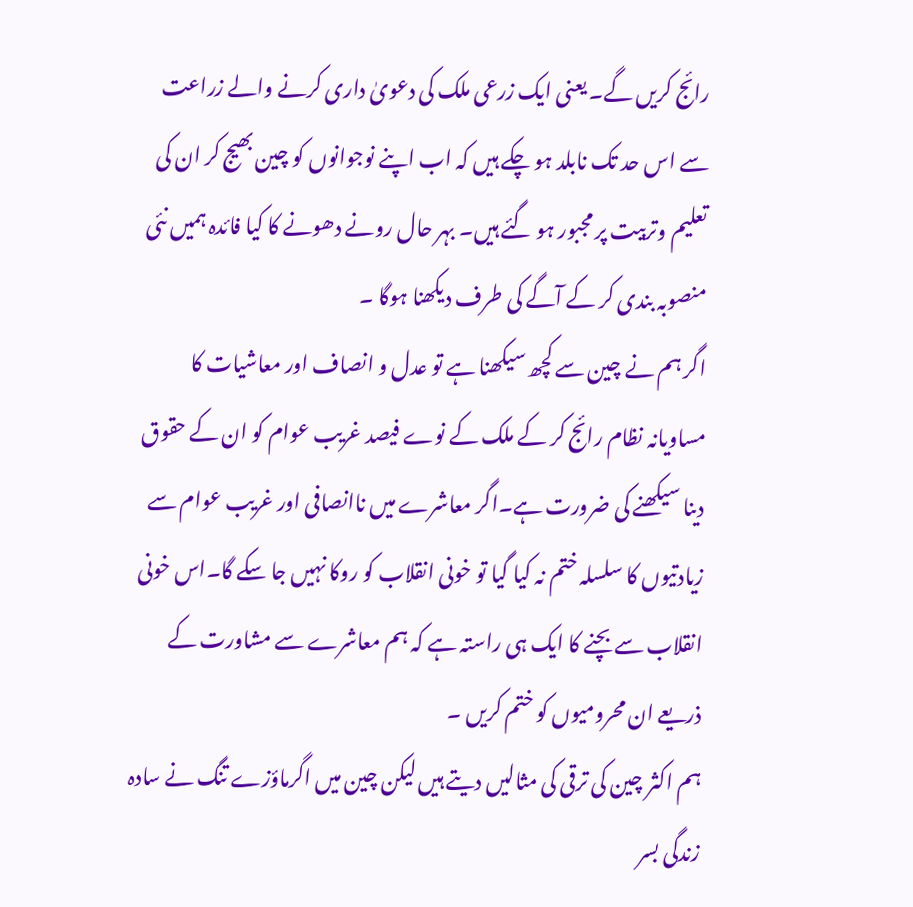رائج کریں گے۔ یعنی ایک زرعی ملک کی دعویٰ داری کرنے والے زراعت سے اس حد تک نابلد ہو چکے ہیں کہ اب اپنے نوجوانوں کو چین بھیج کر ان کی تعلیم وتربیت پر مجبور ہو گئے ہیں۔ بہر حال رونے دھونے کا کیا فائدہ ہمیں نئی منصوبہ بندی کر کے آگے کی طرف دیکھنا ہوگا ۔
اگر ہم نے چین سے کچھ سیکھنا ہے تو عدل و انصاف اور معاشیات کا مساویانہ نظام رائج کر کے ملک کے نوے فیصد غریب عوام کو ان کے حقوق دینا سیکھنے کی ضرورت ہے۔اگر معاشرے میں ناانصافی اور غریب عوام سے زیادتیوں کا سلسلہ ختم نہ کیا گیا تو خونی انقلاب کو روکا نہیں جا سکے گا۔اس خونی انقلاب سے بچنے کا ایک ہی راستہ ہے کہ ہم معاشرے سے مشاورت کے ذریعے ان محرومیوں کو ختم کریں ۔
ہم اکثر چین کی ترقی کی مثالیں دیتے ہیں لیکن چین میں اگرماؤزے تنگ نے سادہ زندگی بسر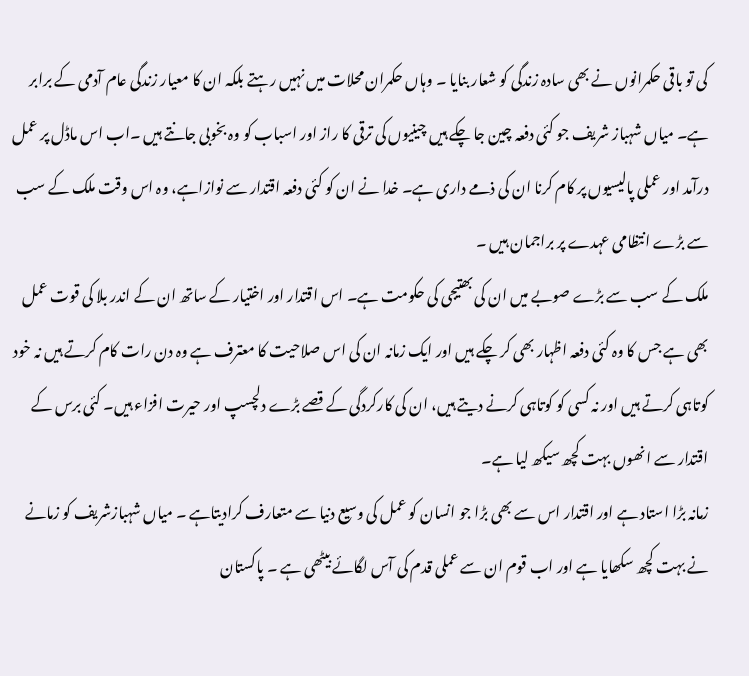کی تو باقی حکمرانوں نے بھی سادہ زندگی کو شعار بنایا ۔ وہاں حکمران محلات میں نہیں رہتے بلکہ ان کا معیار زندگی عام آدمی کے برابر ہے۔ میاں شہباز شریف جو کئی دفعہ چین جا چکے ہیں چینیوں کی ترقی کا راز اور اسباب کو وہ بخوبی جانتے ہیں ۔اب اس ماڈل پر عمل درآمد اور عملی پالیسیوں پر کام کرنا ان کی ذمے داری ہے۔ خدا نے ان کو کئی دفعہ اقتدار سے نوازاہے، وہ اس وقت ملک کے سب سے بڑے انتظامی عہدے پر براجمان ہیں ۔
ملک کے سب سے بڑے صوبے میں ان کی بھتیجی کی حکومت ہے۔ اس اقتدار اور اختیار کے ساتھ ان کے اندر بلا کی قوت عمل بھی ہے جس کا وہ کئی دفعہ اظہار بھی کر چکے ہیں اور ایک زمانہ ان کی اس صلاحیت کا معترف ہے وہ دن رات کام کرتے ہیں نہ خود کوتاہی کرتے ہیں اور نہ کسی کو کوتاہی کرنے دیتے ہیں، ان کی کارکردگی کے قصے بڑے دلچسپ اور حیرت افزاء ہیں۔ کئی برس کے اقتدار سے انھوں بہت کچھ سیکھ لیا ہے۔
زمانہ بڑا استاد ہے اور اقتدار اس سے بھی بڑا جو انسان کو عمل کی وسیع دنیا سے متعارف کرادیتاہے ۔ میاں شہبازشریف کو زمانے نے بہت کچھ سکھایا ہے اور اب قوم ان سے عملی قدم کی آس لگائے بیٹھی ہے ۔ پاکستان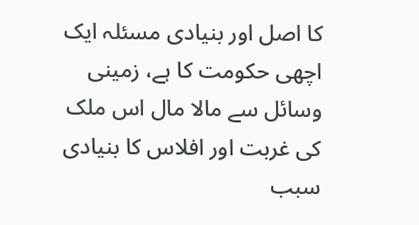کا اصل اور بنیادی مسئلہ ایک اچھی حکومت کا ہے، زمینی وسائل سے مالا مال اس ملک کی غربت اور افلاس کا بنیادی سبب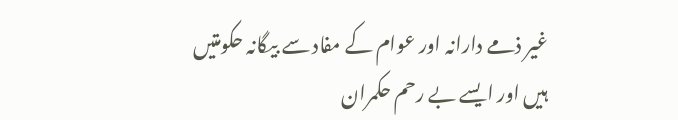غیر ذمے دارانہ اور عوام کے مفاد سے بیگانہ حکومتیں ہیں اور ایسے بے رحم حکمران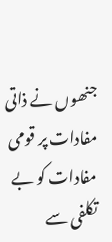جنھوں نے ذاتی مفادات پر قومی مفادات کو بے تکلفی سے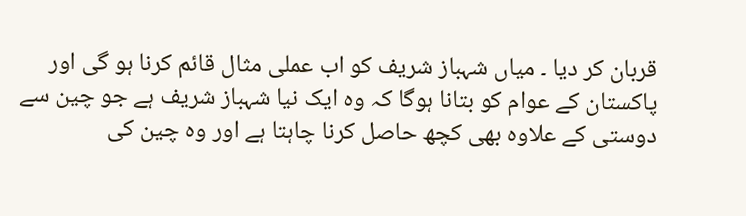قربان کر دیا ۔ میاں شہباز شریف کو اب عملی مثال قائم کرنا ہو گی اور پاکستان کے عوام کو بتانا ہوگا کہ وہ ایک نیا شہباز شریف ہے جو چین سے دوستی کے علاوہ بھی کچھ حاصل کرنا چاہتا ہے اور وہ چین کی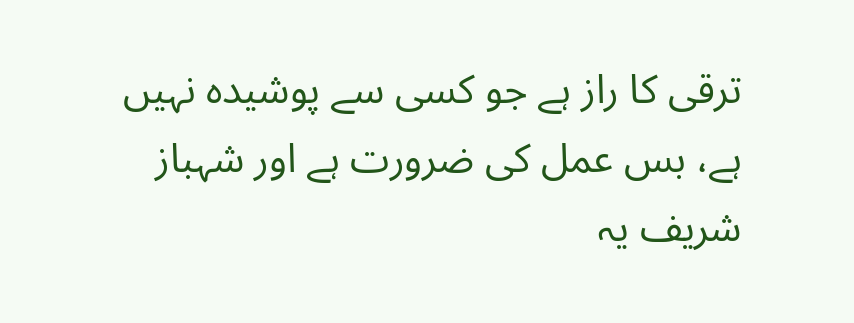ترقی کا راز ہے جو کسی سے پوشیدہ نہیں ہے، بس عمل کی ضرورت ہے اور شہباز شریف یہ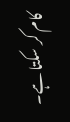کام کر سکتا ہے۔